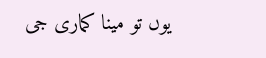یوں تو مینا کماری جی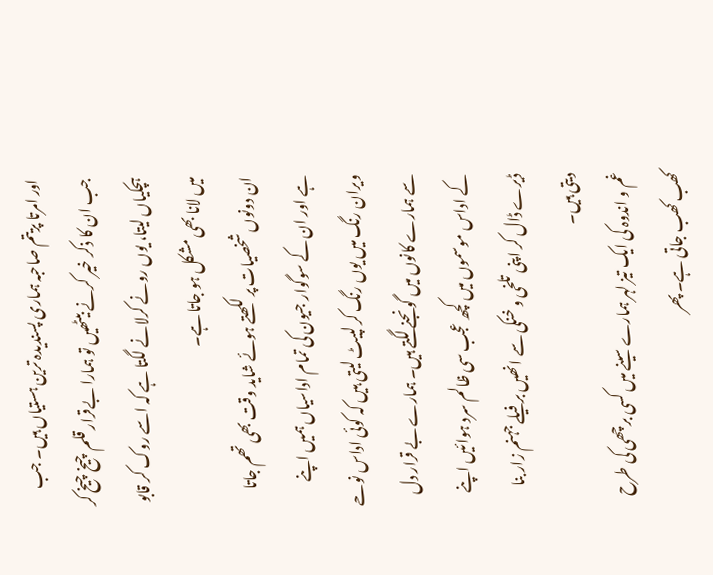اور امرتا پریتم صاحبہ ہماری پسندیدہ ترین ہستیاں ہیں۔ جب جب ان کا ذکر خیر کرنے بیٹھیں تو ہمارا بےقرار قلم چیخ چیخ کر ہچکیاں لیتا، یوں رونے کرلانے لگتا ہے کہ اسے روک کر قابو میں لانا بھی مشکل ہو جاتا ہے۔
ان دونوں شخصیات پر لکھتے ہوئے شاید وقت بھی تھم جاتا ہے اور ان کے سوگوار جیون کی تمام اداسیاں ہمیں اپنے ویران رنگ میں یوں رنگ کر لپیٹ لیتی ہیں کہ کوئی اداس نوحے سے ہمارے کانوں میں گونجنے لگتے ہیں۔ ہمارے بے قرار دل کے اداس موسموں میں کچھ عجب سی ظالم سرد ہوائیں اپنے ڈیرے ڈال کر اپنی تلخی و خنکی سے انھیں برفیلے جہنم زار بنا دیتی ہیں۔
غم و اندوہ کی ایک تیز لہر ہمارے سینے میں کسی برچھی کی طرح کھب کھب جاتی ہے۔ پھر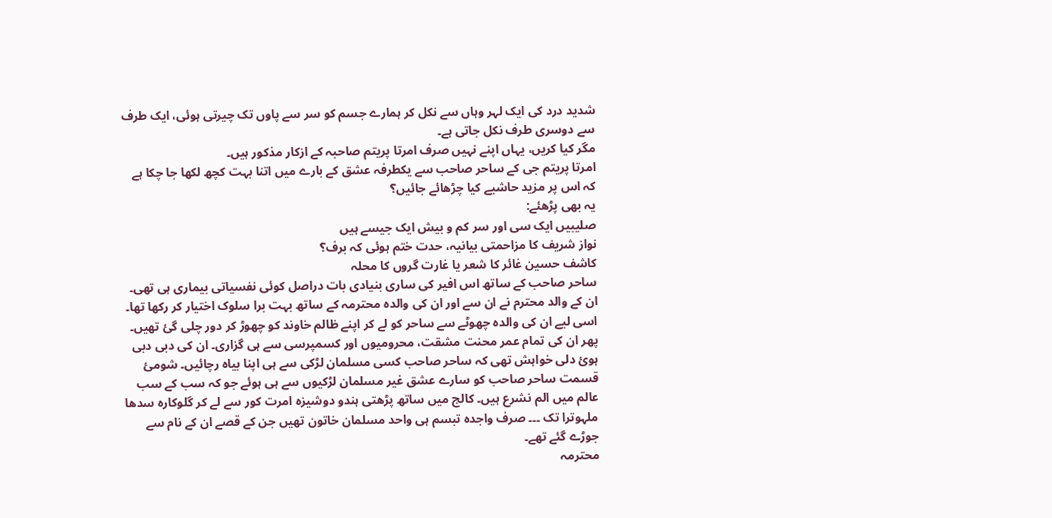شدید درد کی ایک لہر وہاں سے نکل کر ہمارے جسم کو سر سے پاوں تک چیرتی ہوئی، ایک طرف سے دوسری طرف نکل جاتی ہے۔
مگر کیا کریں، یہاں اپنے نہیں صرف امرتا پریتم صاحبہ کے ازکار مذکور ہیں۔
امرتا پریتم جی کے ساحر صاحب سے یکطرفہ عشق کے بارے میں اتنا بہت کچھ لکھا جا چکا ہے کہ اس پر مزید حاشیے کیا چڑھائے جائیں؟
یہ بھی پڑھئے:
صلیبیں ایک سی اور سر کم و بیش ایک جیسے ہیں
نواز شریف کا مزاحمتی بیانیہ، حدت ختم ہوئی کہ برف؟
کاشف حسین غائر کا شعر یا غارت گروں کا محلہ
ساحر صاحب کے ساتھ اس افیر کی ساری بنیادی بات دراصل کوئی نفسیاتی بیماری ہی تھی۔ ان کے والد محترم نے ان سے اور ان کی والدہ محترمہ کے ساتھ بہت برا سلوک اختیار کر رکھا تھا۔ اسی لیے ان کی والدہ چھوٹے سے ساحر کو لے کر اپنے ظالم خاوند کو چھوڑ کر دور چلی گئ تھیں۔ پھر ان کی تمام عمر محنت مشقت، محرومیوں اور کسمپرسی سے ہی گزاری۔ ان کی دبی دبی ہوئ دلی خواہش تھی کہ ساحر صاحب کسی مسلمان لڑکی سے ہی اپنا بیاہ رچائیں۔ شومئ قسمت ساحر صاحب کو سارے عشق غیر مسلمان لڑکیوں سے ہی ہوئے جو کہ سب کے سب عالم میں الم نشرع ہیں۔ کالج میں ساتھ پڑھتی ہندو دوشیزہ امرت کور سے لے کر گلوکارہ سدھا ملہوترا تک ۔۔۔ صرف واجدہ تبسم ہی واحد مسلمان خاتون تھیں جن کے قصے ان کے نام سے جوڑے گئے تھے۔
محترمہ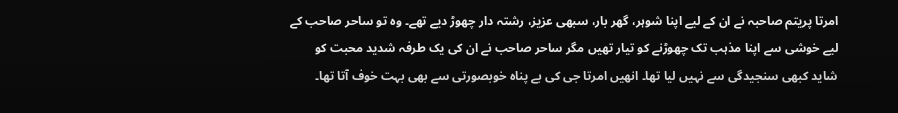امرتا پریتم صاحبہ نے ان کے لیے اپنا شوہر، گھر بار، سبھی عزیز، رشتہ دار چھوڑ دیے تھے۔ وہ تو ساحر صاحب کے لیے خوشی سے اپنا مذہب تک چھوڑنے کو تیار تھیں مگر ساحر صاحب نے ان کی یک طرفہ شدید محبت کو شاید کبھی سنجیدگی سے نہیں لیا تھا۔ انھیں امرتا جی کی بے پناہ خوبصورتی سے بھی بہت خوف آتا تھا۔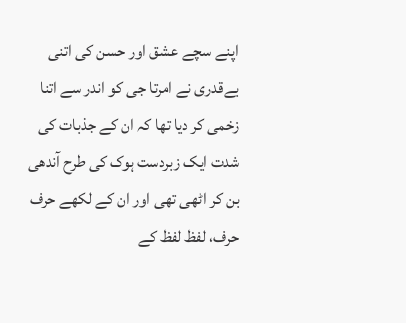اپنے سچے عشق اور حسن کی اتنی بےقدری نے امرتا جی کو اندر سے اتنا زخمی کر دیا تھا کہ ان کے جذبات کی شدت ایک زبردست ہوک کی طرح آندھی بن کر اٹھی تھی اور ان کے لکھے حرف حرف، لفظ لفظ کے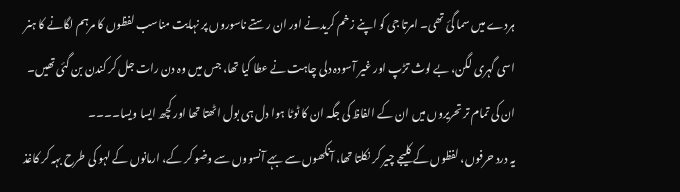ہردے میں سما گئ تھی۔ امرتا جی کو اپنے زخم کریدنے اور ان رستے ناسوروں پر نہایت مناسب لفظوں کا مرہم لگانے کا ہنر اسی گہری لگن، بے لوث تڑپ اور غیر آسودہ دلی چاہت نے عطا کیا تھا، جس میں وہ دن رات جل کر کندن بن گئی تھیں۔ ان کی تمام تر تحریروں میں ان کے الفاظ کی جگہ ان کا ٹوٹا ہوا دل ہی بول اٹھتا تھا اور کچھ ایسا ویسا۔۔۔۔
یہ درد حرفوں، لفظوں کے کلیجے چیر کر نکلتا تھا، آنکھوں سے بہے آنسووں سے وضو کر کے، ارمانوں کے لہو کی طرح بہہ کر کاغذ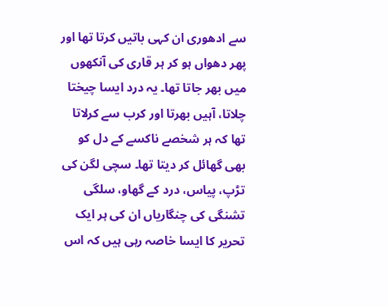سے ادھوری ان کہی باتیں کرتا تھا اور پھر دھواں ہو کر ہر قاری کی آنکھوں میں بھر جاتا تھا۔ یہ درد ایسا چیختا چلاتا، آہیں بھرتا اور کرب سے کرلاتا تھا کہ ہر شخصے ناکسے کے دل کو بھی گھائل کر دیتا تھا۔ سچی لگن کی تڑپ، پیاس، درد کے گھاو، سلگی تشنگی کی چنگاریاں ان کی ہر ایک تحریر کا ایسا خاصہ رہی ہیں کہ اس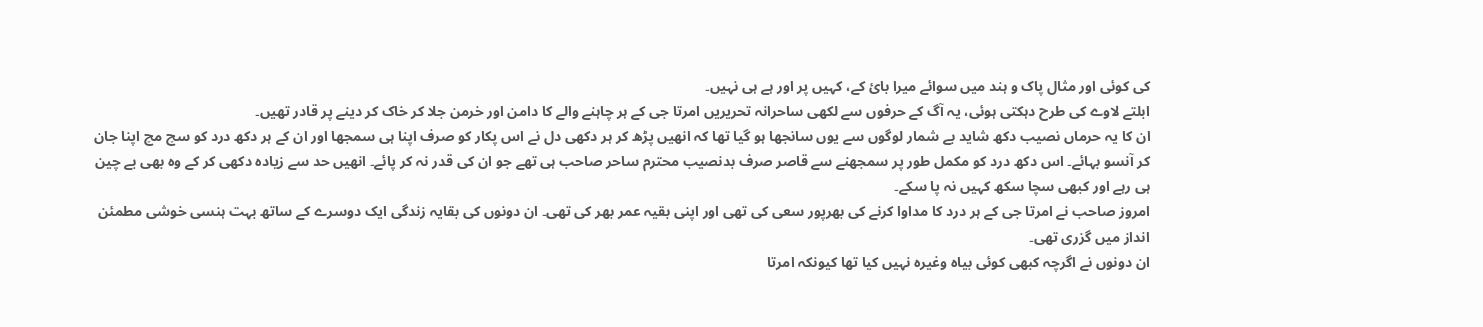کی کوئی اور مثال پاک و ہند میں سوائے میرا بائ کے، کہیں پر اور ہے ہی نہیں۔
ابلتے لاوے کی طرح دہکتی ہوئی، یہ آگ کے حرفوں سے لکھی ساحرانہ تحریریں امرتا جی کے ہر چاہنے والے کا دامن اور خرمن جلا کر خاک کر دینے پر قادر تھیں۔
ان کا یہ حرماں نصیب دکھ شاید بے شمار لوگوں سے یوں سانجھا ہو گیا تھا کہ انھیں پڑھ کر ہر دکھی دل نے اس پکار کو صرف اپنا ہی سمجھا اور ان کے ہر دکھ درد کو سچ مچ اپنا جان کر آنسو بہائے۔ اس دکھ درد کو مکمل طور پر سمجھنے سے قاصر صرف بدنصیب محترم ساحر صاحب ہی تھے جو ان کی قدر نہ کر پائے۔ انھیں حد سے زیادہ دکھی کر کے وہ بھی بے چین ہی رہے اور کبھی سچا سکھ کہیں نہ پا سکے۔
امروز صاحب نے امرتا جی کے ہر درد کا مداوا کرنے کی بھرپور سعی کی تھی اور اپنی بقیہ عمر بھر کی تھی۔ ان دونوں کی بقایہ زندگی ایک دوسرے کے ساتھ بہت ہنسی خوشی مطمئن انداز میں گزری تھی۔
ان دونوں نے اگرچہ کبھی کوئی بیاہ وغیرہ نہیں کیا تھا کیونکہ امرتا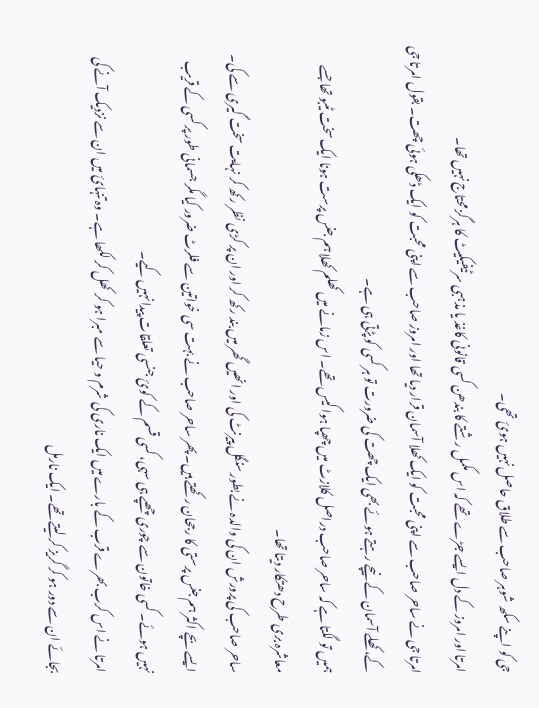جی کو اپنے سکھ شوہر صاحب سے طلاق حاصل نہیں ہوئ تھی۔
امرتا اور امروز کے دل ایسے جڑے تھے کہ اس مکمل رشتے کا بندھن کسی قانونی کاغذ یا مذہبی سرٹیفیکیٹ کا ہرگز محتاج نہیں تھا۔
امرتا جی نے ساحر صاحب سے اپنی محبت کو ایک کھلا آسمان قرار دیا تھا اور امروز صاحب سے اپنی محبت کو ایک ڈھکی ہوئی چھت۔ بقول امرتا جی کے، کھلے آسمان کے نیچے رہتے ہوئے بھی ایک چھت کی ضرورت تو ہر کسی کو پڑتی ہی ہے۔
ہمیں تو لگتا ہے کہ ساحر صاحب دراصل کلازٹ میں چھپا ہوا کیس تھے۔ اس زمانے میں کھلم کھلا ہم جنس پرست ہونا ایک سخت ٹیبو تھا جسے معاشرہ بری طرح دھتکار دیتا تھا۔
ساحر صاحب کی پرورش ان کی والدہ نے بطور سنگل پیرنٹ کی اور انھیں گھر میں بند رکھ کر اور ان پر کڑی نظر رکھ کر نہایت سخت گیری سے کی۔ ایسے بچے اکثر ہم جنس پرستی کا رجحان رکھتے ہیں۔ پھر ساحر صاحب نے بہت سی خواتین سے فلرٹ ضرور کیا مگر جسمانی طور پر کسی کے قریب نہیں ہوئے۔ کسی خاتون سے چوری چھپے ہی سہی، کسی قسم کے کوئ جنسی تعلقات پیدا نہیں کیے۔
امرتا نے اس کرب بھرے قرب کے بارے میں ایک ناری کی شرم و حیا سے مبرا ہو کر کھل کر لکھا ہے۔ وہ تنہائ میں ان سے نزدیک آنے کی بجائے ان سے دور ہو کر گریز کر لیتے تھے۔ ایک نارمل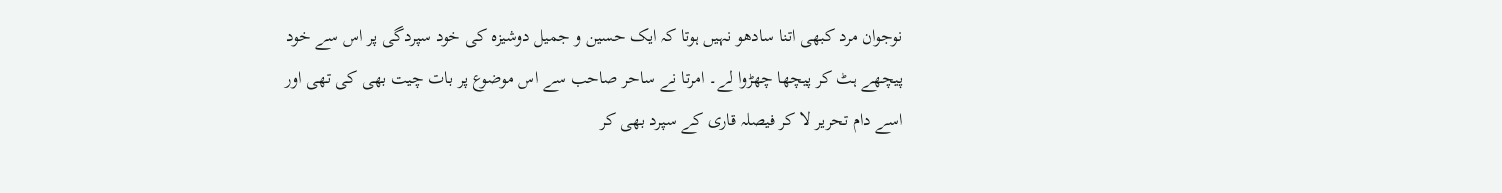نوجوان مرد کبھی اتنا سادھو نہیں ہوتا کہ ایک حسین و جمیل دوشیزہ کی خود سپردگی پر اس سے خود پیچھے ہٹ کر پیچھا چھڑوا لے۔ امرتا نے ساحر صاحب سے اس موضوع پر بات چیت بھی کی تھی اور اسے دام تحریر لا کر فیصلہ قاری کے سپرد بھی کر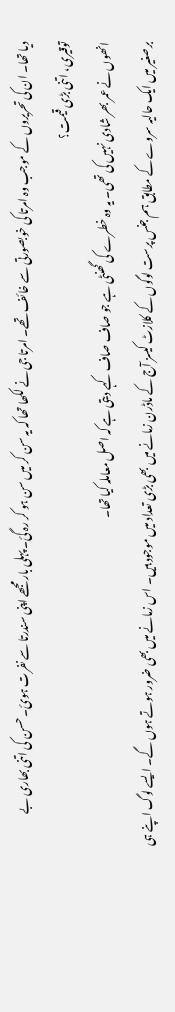دیا تھا۔ ان کی تحریروں کے موجب وہ امرتا کی خوبصورتی سے خائف تھے۔ امرتا جی نے لکھا تھا کہ یہ سن کر میں سن ہو کر رہ گئ۔ پہلی بار مجھے اپنی سندرتا سے نفرت ہوئ۔ حسن کی اتنی بھاری بے توقیری، اتنی بڑی قیمت؟
انھوں نے عمر بھر شادی نہیں کی تھی۔ یہ وہ خطرے کی گھنٹی ہے جو صاف صاف کہے دیتی ہے کہ اصل معاملہ کیا تھا۔
برصغیر میں ایک حالیہ سروے کے مطابق ہم جنس پرست لوگوں کے کلازٹ کیسز آج کے ماڈرن زمانے میں بھی بڑی تعداد میں موجود ہیں۔ اس زمانے میں بھی ضرور ہوتے ہوں گے۔ ایسے لوگ اپنے ہی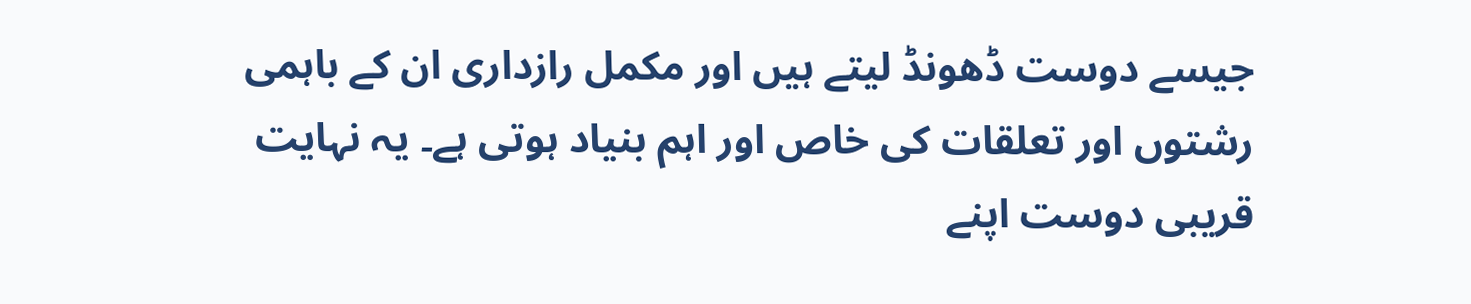جیسے دوست ڈھونڈ لیتے ہیں اور مکمل رازداری ان کے باہمی رشتوں اور تعلقات کی خاص اور اہم بنیاد ہوتی ہے۔ یہ نہایت قریبی دوست اپنے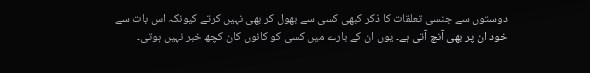دوستوں سے جنسی تعلقات کا ذکر کبھی کسی سے بھول کر بھی نہیں کرتے کیونکہ اس بات سے خود ان پر بھی آنچ آتی ہے۔ یوں ان کے بارے میں کسی کو کانوں کان کچھ خبر نہیں ہوتی۔